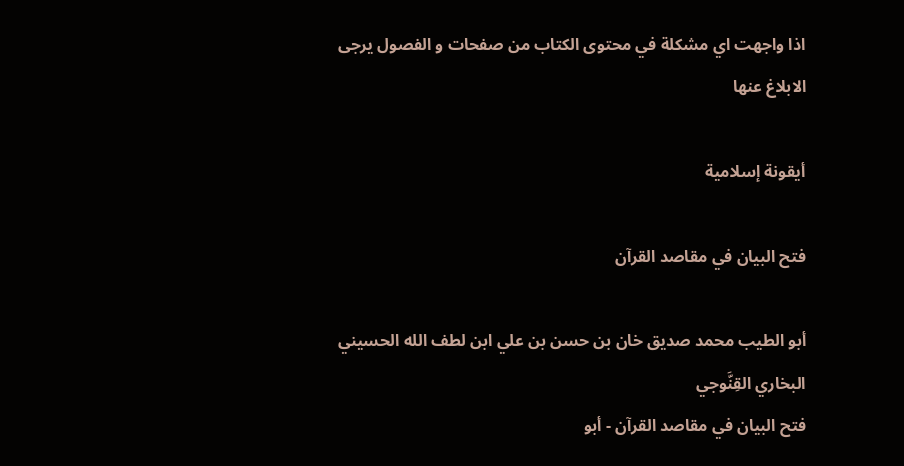اذا واجهت اي مشكلة في محتوى الكتاب من صفحات و الفصول يرجى الابلاغ عنها

أيقونة إسلامية

فتح البيان في مقاصد القرآن

أبو الطيب محمد صديق خان بن حسن بن علي ابن لطف الله الحسيني البخاري القِنَّوجي
فتح البيان في مقاصد القرآن - أبو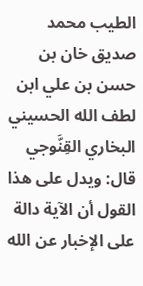الطيب محمد صديق خان بن حسن بن علي ابن لطف الله الحسيني البخاري القِنَّوجي
قال: ويدل على هذا القول أن الآية دالة على الإخبار عن الله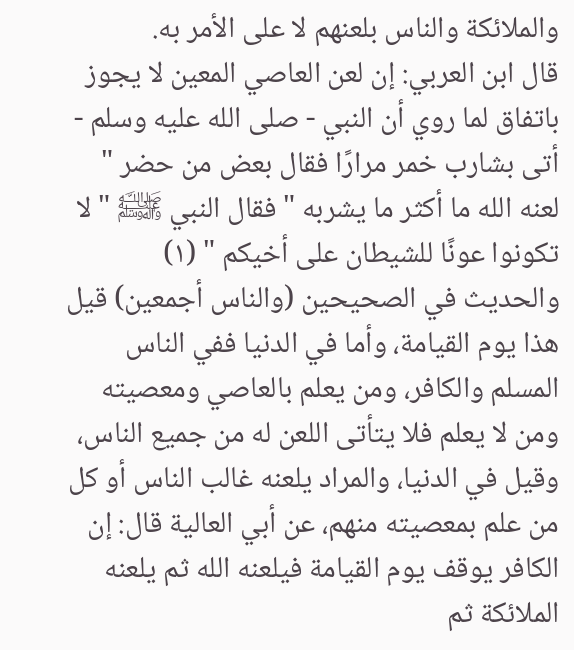والملائكة والناس بلعنهم لا على الأمر به.
قال ابن العربي: إن لعن العاصي المعين لا يجوز باتفاق لما روي أن النبي - صلى الله عليه وسلم - أتى بشارب خمر مرارًا فقال بعض من حضر " لعنه الله ما أكثر ما يشربه " فقال النبي ﵌ " لا تكونوا عونًا للشيطان على أخيكم " (١) والحديث في الصحيحين (والناس أجمعين) قيل هذا يوم القيامة، وأما في الدنيا ففي الناس المسلم والكافر، ومن يعلم بالعاصي ومعصيته ومن لا يعلم فلا يتأتى اللعن له من جميع الناس، وقيل في الدنيا، والمراد يلعنه غالب الناس أو كل من علم بمعصيته منهم، عن أبي العالية قال: إن الكافر يوقف يوم القيامة فيلعنه الله ثم يلعنه الملائكة ثم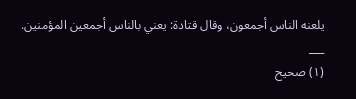يلعنه الناس أجمعون، وقال قتادة: يعني بالناس أجمعين المؤمنين.
___
(١) صحيح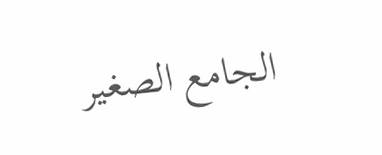الجامع الصغير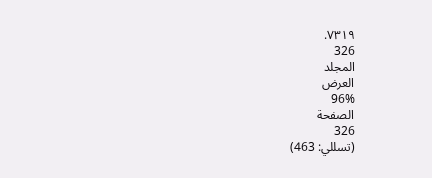٧٣١٩.
326
المجلد
العرض
96%
الصفحة
326
(تسللي: 463)